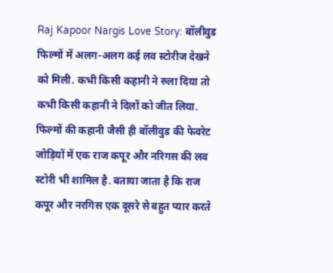Raj Kapoor Nargis Love Story: बॉलीवुड फिल्मों में अलग-अलग कई लव स्टोरीज देखने को मिली. कभी किसी कहानी ने रुला दिया तो कभी किसी कहानी ने दिलों को जीत लिया. फिल्मों की कहानी जैसी ही बॉलीवुड की फेवरेट जोड़ियों में एक राज कपूर और नरिगस की लव स्टोरी भी शामिल है. बताया जाता है कि राज कपूर और नरगिस एक दूसरे से बहुत प्यार करते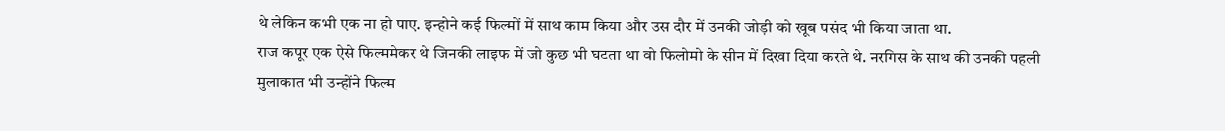थे लेकिन कभी एक ना हो पाए. इन्होने कई फिल्मों में साथ काम किया और उस दौर में उनकी जोड़ी को खूब पसंद भी किया जाता था.
राज कपूर एक ऐसे फिल्ममेकर थे जिनकी लाइफ में जो कुछ भी घटता था वो फिलोमो के सीन में दिखा दिया करते थे. नरगिस के साथ की उनकी पहली मुलाकात भी उन्होंने फिल्म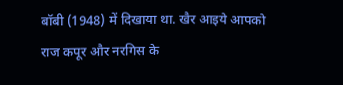बॉबी (1948) में दिखाया था. खैर आइये आपको राज कपूर और नरगिस के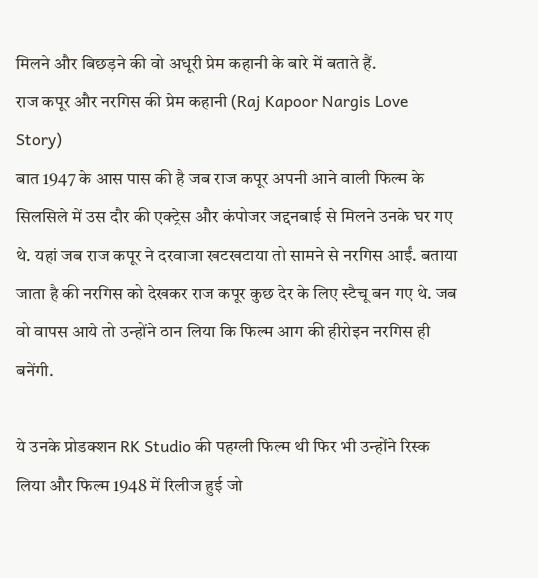मिलने और बिछड़ने की वो अधूरी प्रेम कहानी के बारे में बताते हैं.
राज कपूर और नरगिस की प्रेम कहानी (Raj Kapoor Nargis Love Story)
बात 1947 के आस पास की है जब राज कपूर अपनी आने वाली फिल्म के सिलसिले में उस दौर की एक्ट्रेस और कंपोजर जद्दनबाई से मिलने उनके घर गए थे. यहां जब राज कपूर ने दरवाजा खटखटाया तो सामने से नरगिस आईं. बताया जाता है की नरगिस को देखकर राज कपूर कुछ देर के लिए स्टैचू बन गए थे. जब वो वापस आये तो उन्होंने ठान लिया कि फिल्म आग की हीरोइन नरगिस ही बनेंगी.

ये उनके प्रोडक्शन RK Studio की पहग्ली फिल्म थी फिर भी उन्होंने रिस्क लिया और फिल्म 1948 में रिलीज हुई जो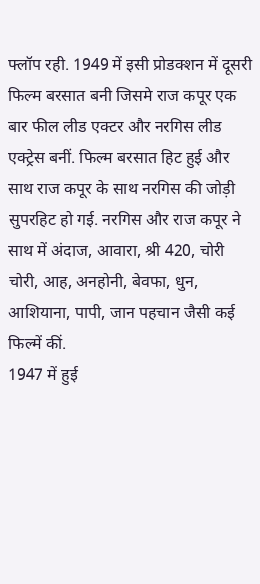फ्लॉप रही. 1949 में इसी प्रोडक्शन में दूसरी फिल्म बरसात बनी जिसमे राज कपूर एक बार फील लीड एक्टर और नरगिस लीड एक्ट्रेस बनीं. फिल्म बरसात हिट हुई और साथ राज कपूर के साथ नरगिस की जोड़ी सुपरहिट हो गई. नरगिस और राज कपूर ने साथ में अंदाज, आवारा, श्री 420, चोरी चोरी, आह, अनहोनी, बेवफा, धुन, आशियाना, पापी, जान पहचान जैसी कई फिल्में कीं.
1947 में हुई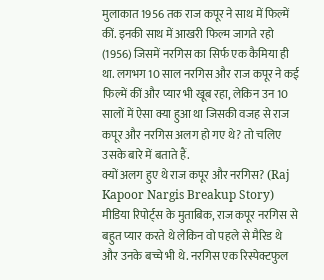मुलाकात 1956 तक राज कपूर ने साथ में फिल्में कीं. इनकी साथ में आखरी फिल्म जागते रहो (1956) जिसमें नरगिस का सिर्फ एक कैमिया ही था. लगभग 10 साल नरगिस और राज कपूर ने कई फिल्में कीं और प्यार भी खूब रहा, लेकिन उन 10 सालों में ऐसा क्या हुआ था जिसकी वजह से राज कपूर और नरगिस अलग हो गए थे? तो चलिए उसके बारे में बताते हैं.
क्यों अलग हुए थे राज कपूर और नरगिस? (Raj Kapoor Nargis Breakup Story)
मीडिया रिपोर्ट्स के मुताबिक, राज कपूर नरगिस से बहुत प्यार करते थे लेकिन वो पहले से मैरिड थे और उनके बच्चे भी थे. नरगिस एक रिस्पेक्टफुल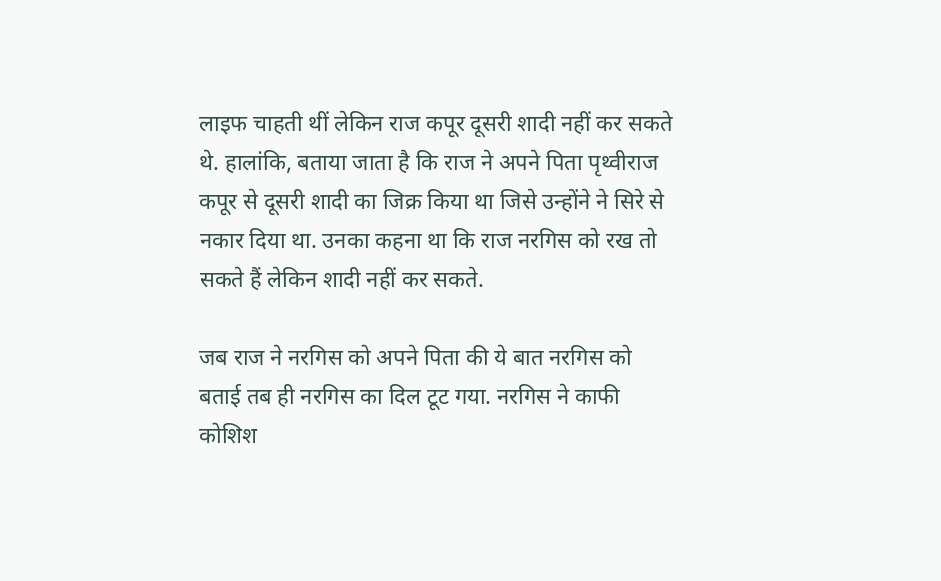लाइफ चाहती थीं लेकिन राज कपूर दूसरी शादी नहीं कर सकते थे. हालांकि, बताया जाता है कि राज ने अपने पिता पृथ्वीराज कपूर से दूसरी शादी का जिक्र किया था जिसे उन्होंने ने सिरे से नकार दिया था. उनका कहना था कि राज नरगिस को रख तो सकते हैं लेकिन शादी नहीं कर सकते.

जब राज ने नरगिस को अपने पिता की ये बात नरगिस को बताई तब ही नरगिस का दिल टूट गया. नरगिस ने काफी कोशिश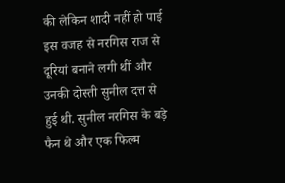की लेकिन शादी नहीं हो पाई इस वजह से नरगिस राज से दूरियां बनाने लगी थीं और उनकी दोस्ती सुनील दत्त से हुई थी. सुनील नरगिस के बड़े फैन थे और एक फिल्म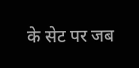के सेट पर जब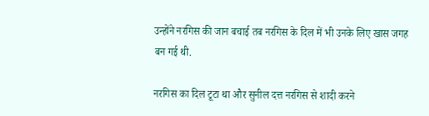उन्होंने नरगिस की जान बचाई तब नरगिस के दिल में भी उनके लिए खास जगह बन गई थी.

नरगिस का दिल टूटा था और सुनील दत्त नरगिस से शादी करने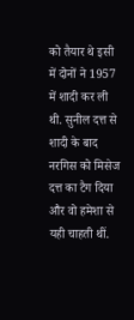को तैयार थे इसी में दोनों ने 1957 में शादी कर ली थी. सुनील दत्त से शादी के बाद नरगिस को मिसेज दत्त का टैग दिया और वो हमेशा से यही चाहती थीं.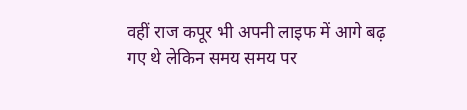वहीं राज कपूर भी अपनी लाइफ में आगे बढ़ गए थे लेकिन समय समय पर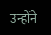उन्होंने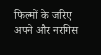फिल्मों के जरिए अपने और नरगिस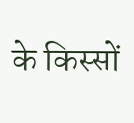के किस्सों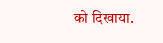को दिखाया.